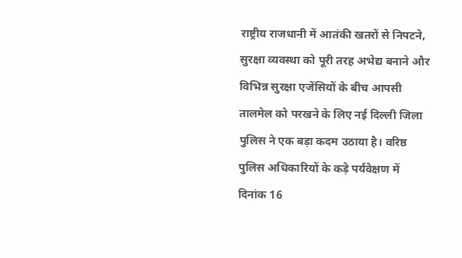राष्ट्रीय राजधानी में आतंकी खतरों से निपटने, सुरक्षा व्यवस्था को पूरी तरह अभेद्य बनाने और विभिन्न सुरक्षा एजेंसियों के बीच आपसी तालमेल को परखने के लिए नई दिल्ली जिला पुलिस ने एक बड़ा कदम उठाया है। वरिष्ठ पुलिस अधिकारियों के कड़े पर्यवेक्षण में दिनांक 16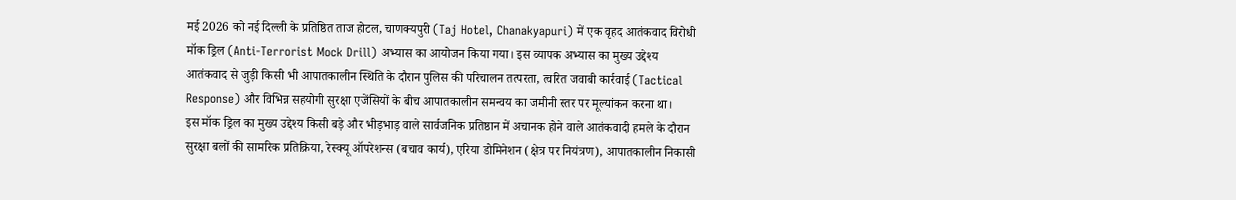मई 2026 को नई दिल्ली के प्रतिष्ठित ताज होटल, चाणक्यपुरी (Taj Hotel, Chanakyapuri) में एक वृहद आतंकवाद विरोधी मॉक ड्रिल (Anti-Terrorist Mock Drill) अभ्यास का आयोजन किया गया। इस व्यापक अभ्यास का मुख्य उद्देश्य आतंकवाद से जुड़ी किसी भी आपातकालीन स्थिति के दौरान पुलिस की परिचालन तत्परता, त्वरित जवाबी कार्रवाई (Tactical Response) और विभिन्न सहयोगी सुरक्षा एजेंसियों के बीच आपातकालीन समन्वय का जमीनी स्तर पर मूल्यांकन करना था।
इस मॉक ड्रिल का मुख्य उद्देश्य किसी बड़े और भीड़भाड़ वाले सार्वजनिक प्रतिष्ठान में अचानक होने वाले आतंकवादी हमले के दौरान सुरक्षा बलों की सामरिक प्रतिक्रिया, रेस्क्यू ऑपरेशन्स (बचाव कार्य), एरिया डोमिनेशन (क्षेत्र पर नियंत्रण), आपातकालीन निकासी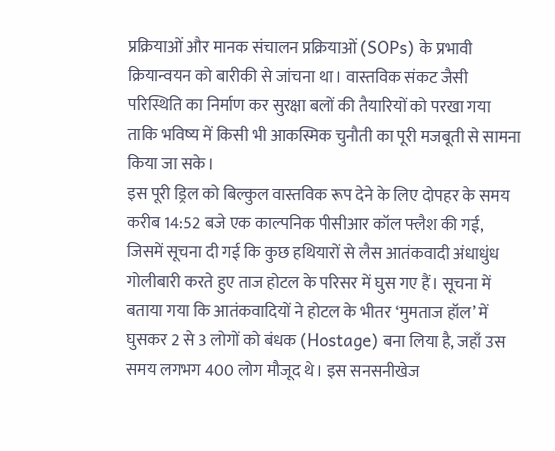प्रक्रियाओं और मानक संचालन प्रक्रियाओं (SOPs) के प्रभावी क्रियान्वयन को बारीकी से जांचना था। वास्तविक संकट जैसी परिस्थिति का निर्माण कर सुरक्षा बलों की तैयारियों को परखा गया ताकि भविष्य में किसी भी आकस्मिक चुनौती का पूरी मजबूती से सामना किया जा सके।
इस पूरी ड्रिल को बिल्कुल वास्तविक रूप देने के लिए दोपहर के समय करीब 14:52 बजे एक काल्पनिक पीसीआर कॉल फ्लैश की गई, जिसमें सूचना दी गई कि कुछ हथियारों से लैस आतंकवादी अंधाधुंध गोलीबारी करते हुए ताज होटल के परिसर में घुस गए हैं। सूचना में बताया गया कि आतंकवादियों ने होटल के भीतर ‘मुमताज हॉल’ में घुसकर 2 से 3 लोगों को बंधक (Hostage) बना लिया है, जहाँ उस समय लगभग 400 लोग मौजूद थे। इस सनसनीखेज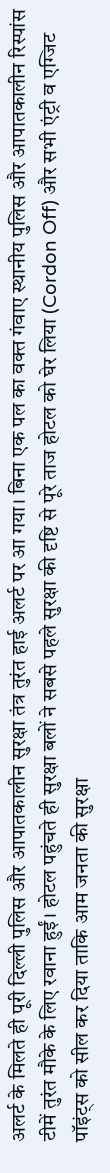अलर्ट के मिलते ही पूरी दिल्ली पुलिस और आपातकालीन सुरक्षा तंत्र तुरंत हाई अलर्ट पर आ गया। बिना एक पल का वक्त गंवाए स्थानीय पुलिस और आपातकालीन रिस्पांस टीमें तुरंत मौके के लिए रवाना हुईं। होटल पहुंचते ही सुरक्षा बलों ने सबसे पहले सुरक्षा की दृष्टि से पूरे ताज होटल को घेर लिया (Cordon Off) और सभी एंट्री व एग्जिट पॉइंट्स को सील कर दिया ताकि आम जनता की सुरक्षा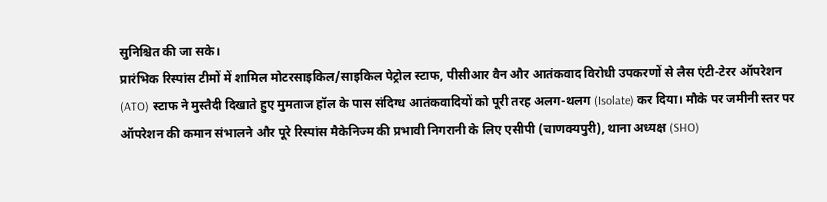सुनिश्चित की जा सके।
प्रारंभिक रिस्पांस टीमों में शामिल मोटरसाइकिल/साइकिल पेट्रोल स्टाफ, पीसीआर वैन और आतंकवाद विरोधी उपकरणों से लैस एंटी-टेरर ऑपरेशन (ATO) स्टाफ ने मुस्तैदी दिखाते हुए मुमताज हॉल के पास संदिग्ध आतंकवादियों को पूरी तरह अलग-थलग (Isolate) कर दिया। मौके पर जमीनी स्तर पर ऑपरेशन की कमान संभालने और पूरे रिस्पांस मैकेनिज्म की प्रभावी निगरानी के लिए एसीपी (चाणक्यपुरी), थाना अध्यक्ष (SHO)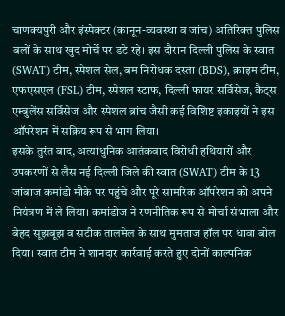चाणक्यपुरी और इंस्पेक्टर (कानून-व्यवस्था व जांच) अतिरिक्त पुलिस बलों के साथ खुद मोर्चे पर डटे रहे। इस दौरान दिल्ली पुलिस के स्वात (SWAT) टीम, स्पेशल सेल, बम निरोधक दस्ता (BDS), क्राइम टीम, एफएसएल (FSL) टीम, स्पेशल स्टाफ, दिल्ली फायर सर्विसेज, कैट्स एम्बुलेंस सर्विसेज और स्पेशल ब्रांच जैसी कई विशिष्ट इकाइयों ने इस ऑपरेशन में सक्रिय रूप से भाग लिया।
इसके तुरंत बाद, अत्याधुनिक आतंकवाद विरोधी हथियारों और उपकरणों से लैस नई दिल्ली जिले की स्वात (SWAT) टीम के 13 जांबाज कमांडो मौके पर पहुंचे और पूरे सामरिक ऑपरेशन को अपने नियंत्रण में ले लिया। कमांडोज ने रणनीतिक रूप से मोर्चा संभाला और बेहद सूझबूझ व सटीक तालमेल के साथ मुमताज हॉल पर धावा बोल दिया। स्वात टीम ने शानदार कार्रवाई करते हुए दोनों काल्पनिक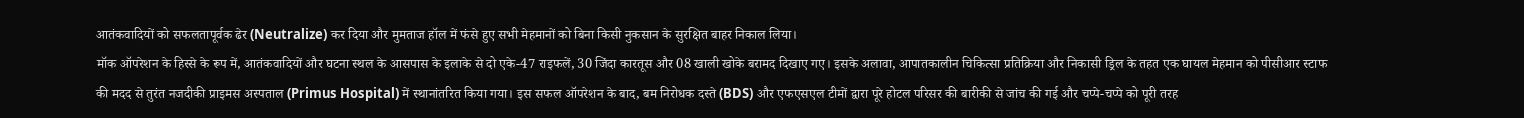आतंकवादियों को सफलतापूर्वक ढेर (Neutralize) कर दिया और मुमताज हॉल में फंसे हुए सभी मेहमानों को बिना किसी नुकसान के सुरक्षित बाहर निकाल लिया।
मॉक ऑपरेशन के हिस्से के रूप में, आतंकवादियों और घटना स्थल के आसपास के इलाके से दो एके-47 राइफलें, 30 जिंदा कारतूस और 08 खाली खोके बरामद दिखाए गए। इसके अलावा, आपातकालीन चिकित्सा प्रतिक्रिया और निकासी ड्रिल के तहत एक घायल मेहमान को पीसीआर स्टाफ की मदद से तुरंत नजदीकी प्राइमस अस्पताल (Primus Hospital) में स्थानांतरित किया गया। इस सफल ऑपरेशन के बाद, बम निरोधक दस्ते (BDS) और एफएसएल टीमों द्वारा पूरे होटल परिसर की बारीकी से जांच की गई और चप्पे-चप्पे को पूरी तरह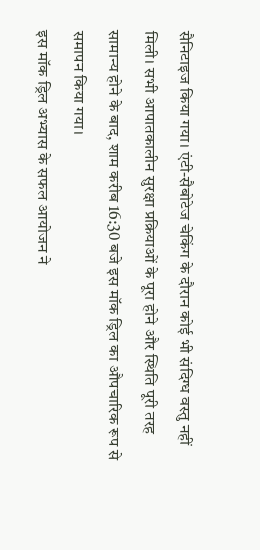सैनिटाइज किया गया। एंटी-सैबोटेज चेकिंग के दौरान कोई भी संदिग्ध वस्तु नहीं मिली। सभी आपातकालीन सुरक्षा प्रक्रियाओं के पूरा होने और स्थिति पूरी तरह सामान्य होने के बाद, शाम करीब 16:30 बजे इस मॉक ड्रिल का औपचारिक रूप से समापन किया गया।
इस मॉक ड्रिल अभ्यास के सफल आयोजन ने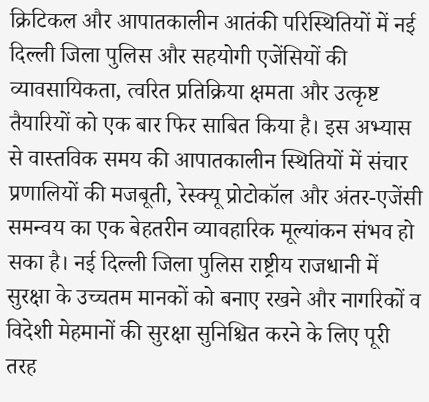क्रिटिकल और आपातकालीन आतंकी परिस्थितियों में नई दिल्ली जिला पुलिस और सहयोगी एजेंसियों की व्यावसायिकता, त्वरित प्रतिक्रिया क्षमता और उत्कृष्ट तैयारियों को एक बार फिर साबित किया है। इस अभ्यास से वास्तविक समय की आपातकालीन स्थितियों में संचार प्रणालियों की मजबूती, रेस्क्यू प्रोटोकॉल और अंतर-एजेंसी समन्वय का एक बेहतरीन व्यावहारिक मूल्यांकन संभव हो सका है। नई दिल्ली जिला पुलिस राष्ट्रीय राजधानी में सुरक्षा के उच्चतम मानकों को बनाए रखने और नागरिकों व विदेशी मेहमानों की सुरक्षा सुनिश्चित करने के लिए पूरी तरह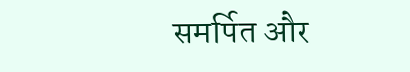समर्पित और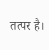तत्पर है।